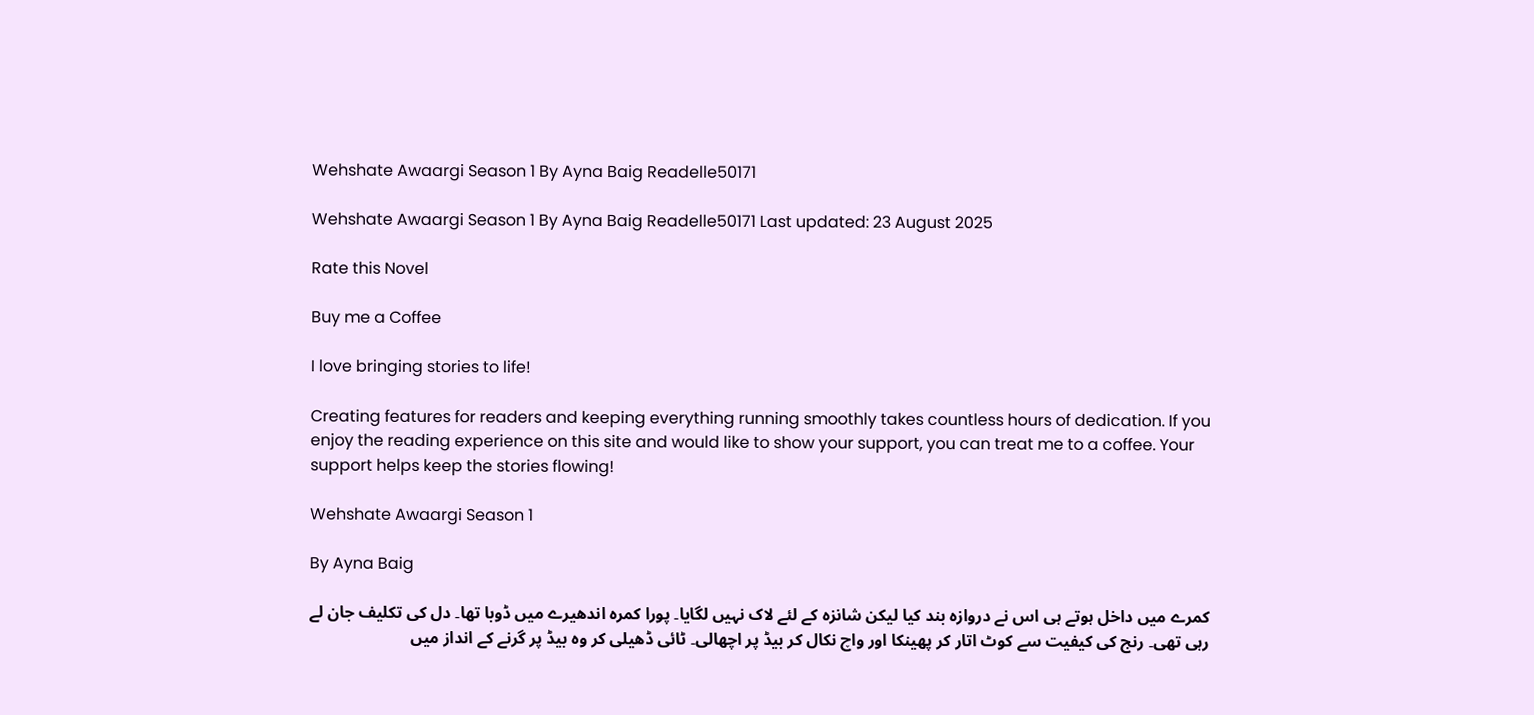Wehshate Awaargi Season 1 By Ayna Baig Readelle50171

Wehshate Awaargi Season 1 By Ayna Baig Readelle50171 Last updated: 23 August 2025

Rate this Novel

Buy me a Coffee

I love bringing stories to life!

Creating features for readers and keeping everything running smoothly takes countless hours of dedication. If you enjoy the reading experience on this site and would like to show your support, you can treat me to a coffee. Your support helps keep the stories flowing!

Wehshate Awaargi Season 1

By Ayna Baig

کمرے میں داخل ہوتے ہی اس نے دروازہ بند کیا لیکن شانزہ کے لئے لاک نہیں لگایا۔ پورا کمرہ اندھیرے میں ڈوبا تھا۔ دل کی تکلیف جان لے رہی تھی۔ رنج کی کیفیت سے کوٹ اتار کر پھینکا اور واچ نکال کر بیڈ پر اچھالی۔ ٹائی ڈھیلی کر وہ بیڈ پر گرنے کے انداز میں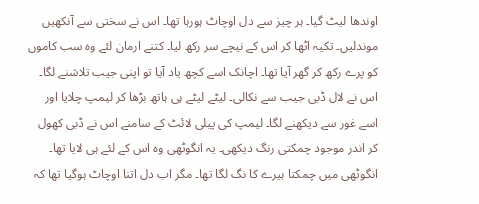اوندھا لیٹ گیا۔ ہر چیز سے دل اوچاٹ ہورہا تھا۔ اس نے سختی سے آنکھیں موندلیں۔ تکیہ اٹھا کر اس کے نیچے سر رکھ لیا۔ کتنے ارمان لئے وہ سب کاموں کو پرے رکھ کر گھر آیا تھا۔ اچانک اسے کچھ یاد آیا تو اپنی جیب تلاشنے لگا۔ اس نے لال ڈبی جیب سے نکالی۔ لیٹے لیٹے ہی ہاتھ بڑھا کر لیمپ چلایا اور اسے غور سے دیکھنے لگا۔ لیمپ کی پیلی لائٹ کے سامنے اس نے ڈبی کھول کر اندر موجود چمکتی رنگ دیکھی۔ یہ انگوٹھی وہ اس کے لئے ہی لایا تھا۔ انگوٹھی میں چمکتا ہیرے کا نگ لگا تھا۔ مگر اب دل اتنا اوچاٹ ہوگیا تھا کہ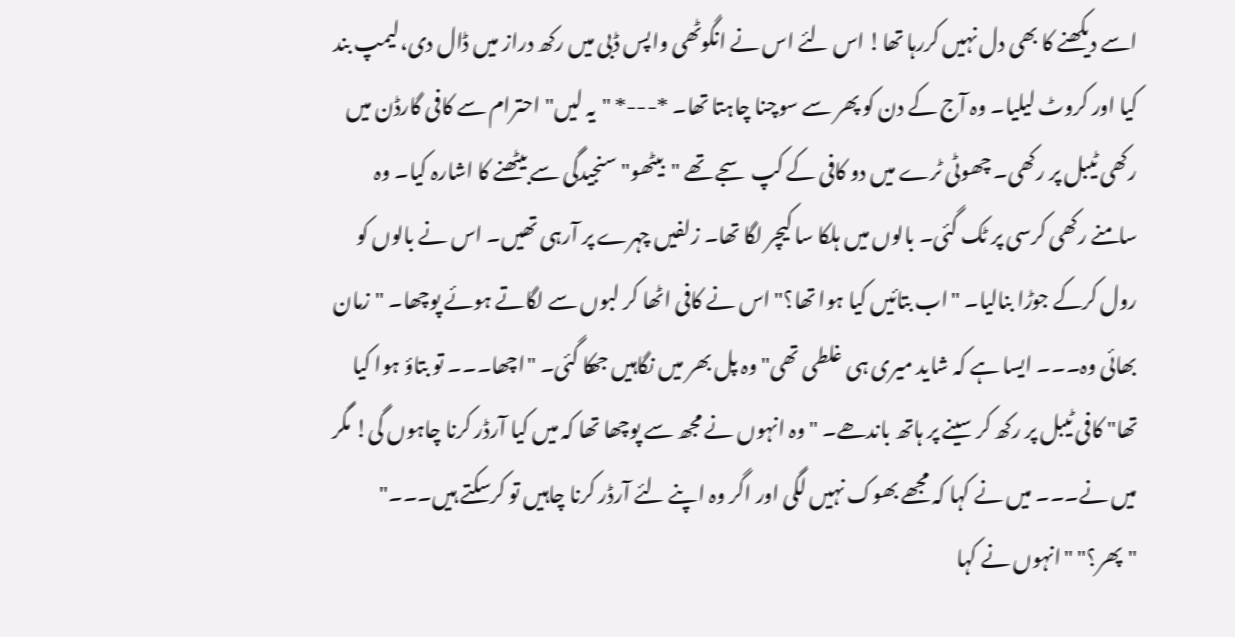اسے دیکھنے کا بھی دل نہیں کررہا تھا! اس لئے اس نے انگوٹھی واپس ڈبی میں رکھ دراز میں ڈال دی،لیمپ بند کیا اور کروٹ لیلیا۔ وہ آج کے دن کو پھر سے سوچنا چاہتا تھا۔ *---* "یہ لیں" احترام سے کافی گارڈن میں رکھی ٹیبل پر رکھی۔ چھوٹی ٹرے میں دو کافی کے کپ سجے تھے "بیٹھو" سنجیدگی سے بیٹھنے کا اشارہ کیا۔ وہ سامنے رکھی کرسی پر ٹک گئی۔ بالوں میں ہلکا سا کیچر لگا تھا۔ زلفیں چہرے پر آرہی تھیں۔ اس نے بالوں کو رول کرکے جوڑا بنالیا۔ "اب بتائیں کیا ہوا تھا؟" اس نے کافی اٹھا کر لبوں سے لگاتے ہوئے پوچھا۔ "زمان بھائی وہ۔۔۔ ایسا ہے کہ شاید میری ہی غلطی تھی" وہ پل بھر میں نگاہیں جھکا گئی۔ "اچھا۔۔۔ تو بتاؤ ہوا کیا تھا" کافی ٹیبل پر رکھ کر سینے پر ہاتھ باندھے۔ "وہ انہوں نے مجھ سے پوچھا تھا کہ میں کیا آرڈر کرنا چاہوں گی! مگر میں نے۔۔۔ میں نے کہا کہ مجھے بھوک نہیں لگی اور اگر وہ اپنے لئے آرڈر کرنا چاہیں تو کرسکتے ہیں۔۔۔" "پھر؟" "انہوں نے کہا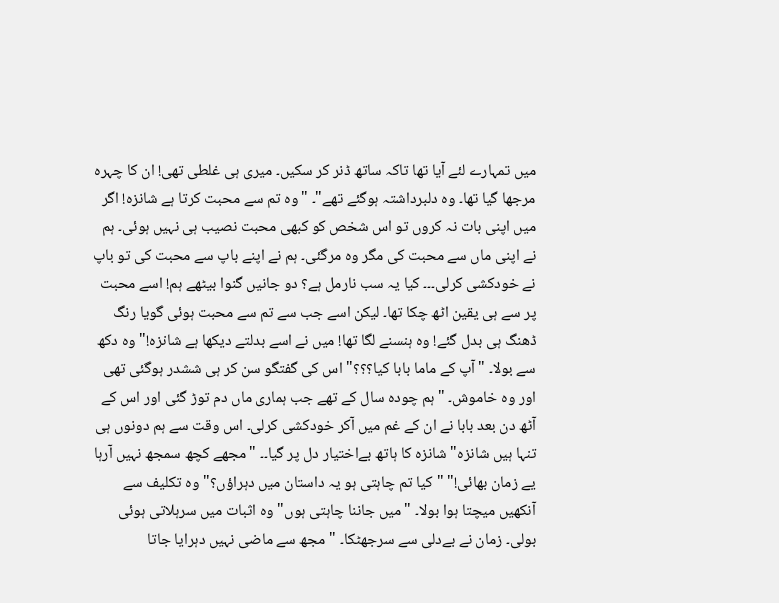میں تمہارے لئے آیا تھا تاکہ ساتھ ڈنر کر سکیں۔ میری ہی غلطی تھی! ان کا چہرہ مرجھا گیا تھا۔ وہ دلبرداشتہ ہوگئے تھے"۔ "وہ تم سے محبت کرتا ہے شانزہ! اگر میں اپنی بات نہ کروں تو اس شخص کو کبھی محبت نصیب ہی نہیں ہوئی۔ ہم نے اپنی ماں سے محبت کی مگر وہ مرگئی۔ ہم نے اپنے باپ سے محبت کی تو باپ نے خودکشی کرلی۔۔۔ کیا یہ سب نارمل ہے؟ دو جانیں گنوا بیٹھے ہم! اسے محبت پر سے ہی یقین اٹھ چکا تھا۔ لیکن اسے جب سے تم سے محبت ہوئی گویا رنگ ڈھنگ ہی بدل گئے! وہ ہنسنے لگا تھا! میں نے اسے بدلتے دیکھا ہے شانزہ!" وہ دکھ سے بولا۔ "آپ کے ماما بابا کیا؟؟؟" اس کی گفتگو سن کر ہی ششدر ہوگئی تھی اور وہ خاموش۔ "ہم چودہ سال کے تھے جب ہماری ماں دم توڑ گئی اور اس کے آٹھ دن بعد بابا نے ان کے غم میں آکر خودکشی کرلی۔ اس وقت سے ہم دونوں ہی تنہا ہیں شانزہ" شانزہ کا ہاتھ بےاختیار دل پر گیا۔۔ "مجھے کچھ سمجھ نہیں آرہا یے زمان بھائی!" "کیا تم چاہتی ہو یہ داستان میں دہراؤں؟" وہ تکلیف سے آنکھیں میچتا ہوا بولا۔ "میں جاننا چاہتی ہوں" وہ اثبات میں سرہلاتی ہوئی بولی۔ زمان نے بےدلی سے سرجھٹکا۔ "مجھ سے ماضی نہیں دہرایا جاتا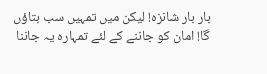بار بار شانزہ! لیکن میں تمہیں سب بتاؤں گا! امان کو جاننے کے لئے تمہارہ یہ جاننا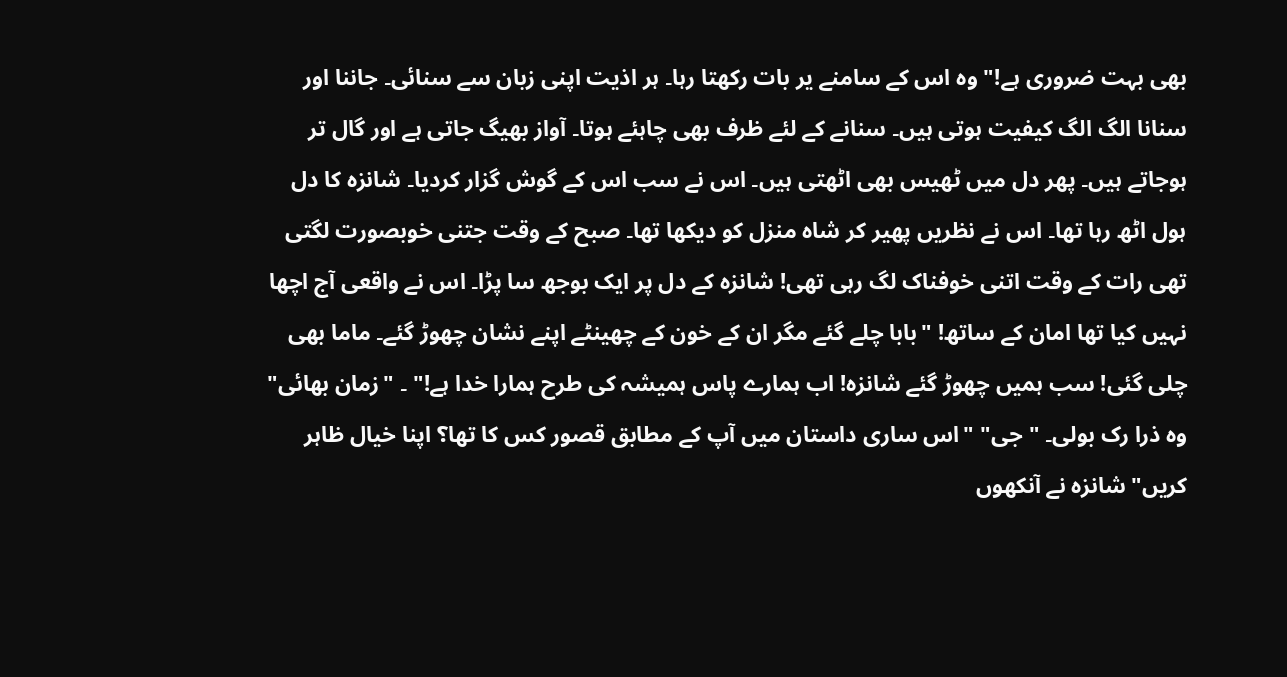بھی بہت ضروری ہے!" وہ اس کے سامنے یر بات رکھتا رہا۔ ہر اذیت اپنی زبان سے سنائی۔ جاننا اور سنانا الگ الگ کیفیت ہوتی ہیں۔ سنانے کے لئے ظرف بھی چاہئے ہوتا۔ آواز بھیگ جاتی ہے اور گال تر ہوجاتے ہیں۔ پھر دل میں ٹھیس بھی اٹھتی ہیں۔ اس نے سب اس کے گوش گزار کردیا۔ شانزہ کا دل ہول اٹھ رہا تھا۔ اس نے نظریں پھیر کر شاہ منزل کو دیکھا تھا۔ صبح کے وقت جتنی خوبصورت لگتی تھی رات کے وقت اتنی خوفناک لگ رہی تھی! شانزہ کے دل پر ایک بوجھ سا پڑا۔ اس نے واقعی آج اچھا نہیں کیا تھا امان کے ساتھ! "بابا چلے گئے مگر ان کے خون کے چھینٹے اپنے نشان چھوڑ گئے۔ ماما بھی چلی گئی! سب ہمیں چھوڑ گئے شانزہ! اب ہمارے پاس ہمیشہ کی طرح ہمارا خدا ہے!" ۔ "زمان بھائی" وہ ذرا رک بولی۔ "جی" "اس ساری داستان میں آپ کے مطابق قصور کس کا تھا؟ اپنا خیال ظاہر کریں" شانزہ نے آنکھوں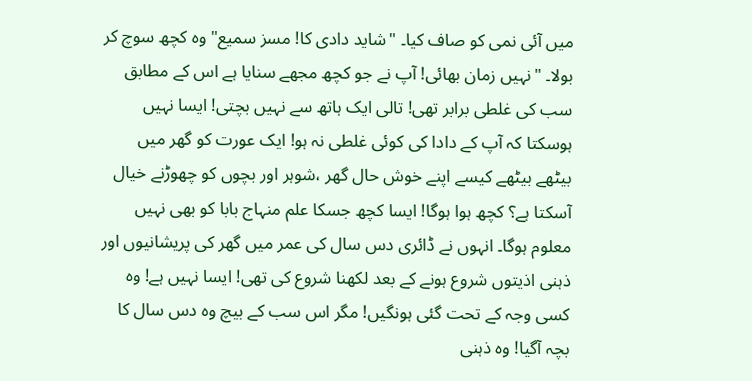میں آئی نمی کو صاف کیا۔ "شاید دادی کا! مسز سمیع" وہ کچھ سوچ کر بولا۔ "نہیں زمان بھائی! آپ نے جو کچھ مجھے سنایا ہے اس کے مطابق سب کی غلطی برابر تھی! تالی ایک ہاتھ سے نہیں بچتی! ایسا نہیں ہوسکتا کہ آپ کے دادا کی کوئی غلطی نہ ہو! ایک عورت کو گھر میں بیٹھے بیٹھے کیسے اپنے خوش حال گھر ،شوہر اور بچوں کو چھوڑنے خیال آسکتا ہے؟ کچھ ہوا ہوگا! ایسا کچھ جسکا علم منہاج بابا کو بھی نہیں معلوم ہوگا۔ انہوں نے ڈائری دس سال کی عمر میں گھر کی پریشانیوں اور ذہنی اذیتوں شروع ہونے کے بعد لکھنا شروع کی تھی! ایسا نہیں ہے! وہ کسی وجہ کے تحت گئی ہونگیں! مگر اس سب کے بیچ وہ دس سال کا بچہ آگیا! وہ ذہنی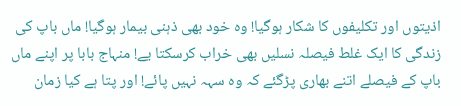اذیتوں اور تکلیفوں کا شکار ہوگیا! وہ خود بھی ذہنی بیمار ہوگیا! ماں باپ کی زندگی کا ایک غلط فیصلہ نسلیں بھی خراب کرسکتا یے! منہاج بابا پر اپنے ماں باپ کے فیصلے اتنے بھاری پڑگئے کہ وہ سہہ نہیں پائے! اور پتا ہے کیا زمان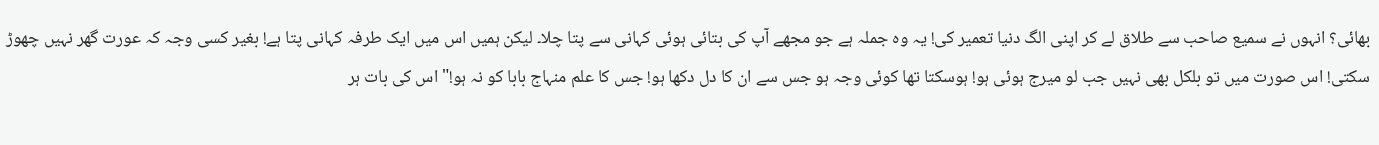بھائی؟ انہوں نے سمیع صاحب سے طلاق لے کر اپنی الگ دنیا تعمیر کی! یہ وہ جملہ ہے جو مجھے آپ کی بتائی ہوئی کہانی سے پتا چلا۔ لیکن ہمیں اس میں ایک طرفہ کہانی پتا ہے! بغیر کسی وجہ کہ عورت گھر نہیں چھوڑ سکتی! اس صورت میں تو بلکل بھی نہیں جب لو میرج ہوئی ہو! ہوسکتا تھا کوئی وجہ ہو جس سے ان کا دل دکھا ہو! جس کا علم منہاج بابا کو نہ ہو!" اس کی بات ہر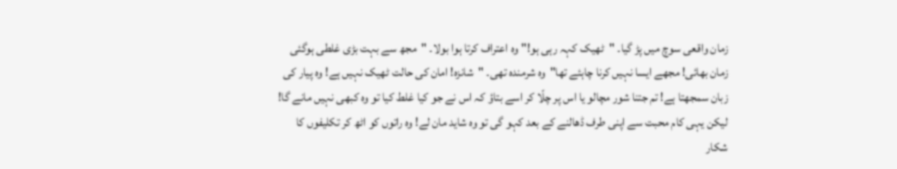زمان واقعی سوچ میں پڑ گیا۔ "ٹھیک کہہ رہی ہو!" وہ اعتراف کرتا ہوا بولا۔ "مجھ سے بہت بڑی غلطی ہوگئی زمان بھائی! مجھے ایسا نہیں کرنا چاہئے تھا"وہ شرمندہ تھی۔ "شانزہ! امان کی حالت ٹھیک نہیں ہے! وہ پیار کی زبان سمجھتا ہے! تم جتنا شور مچالو یا اس پر چلّا کر اسے بتاؤ کہ اس نے جو کیا غلط کیا تو وہ کبھی نہیں مانے گا! لیکن یہی کام محبت سے اپنی طرف ڈھالنے کے بعد کہو گی تو وہ شاید مان لے! وہ راتوں کو اٹھ کر تکلیفوں کا شکار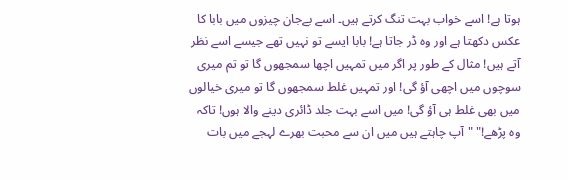ہوتا ہے! اسے خواب بہت تنگ کرتے ہیں۔ اسے بےجان چیزوں میں بابا کا عکس دکھتا ہے اور وہ ڈر جاتا ہے! بابا ایسے تو نہیں تھے جیسے اسے نظر آتے ہیں! مثال کے طور پر اگر میں تمہیں اچھا سمجھوں گا تو تم میری سوچوں میں اچھی آؤ گی! اور تمہیں غلط سمجھوں گا تو میری خیالوں میں بھی غلط ہی آؤ گی! میں اسے بہت جلد ڈائری دینے والا ہوں! تاکہ وہ پڑھے!" "آپ چاہتے ہیں میں ان سے محبت بھرے لہجے میں بات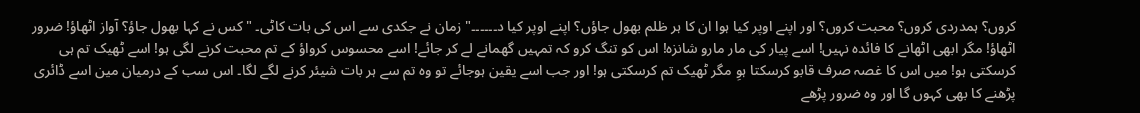کروں؟ ہمدردی کروں؟ محبت کروں؟ اور اپنے اوپر کیا ہوا ان کا ہر ظلم بھول جاؤں؟ اپنے اوپر کیا د۔۔۔۔۔۔" زمان نے جکدی سے اس کی بات کاٹی۔ "کس نے کہا بھول جاؤ؟ آواز اٹھاؤ! ضرور اٹھاؤ! مگر ابھی اٹھانے کا فائدہ نہیں! اسے پیار کی مار مارو شانزہ! اس کو تنگ کرو کہ تمہیں گھمانے لے کر جائے! اسے محسوس کرواؤ کے تم محبت کرنے لگی ہو! اسے ٹھیک تم ہی کرسکتی ہو! میں اس کا غصہ صرف قابو کرسکتا ہوِ مگر ٹھیک تم کرسکتی ہو! اور جب اسے یقین ہوجائے تو وہ تم سے ہر بات شیئر کرنے لگے لگا۔ اس سب کے درمیان مین اسے ڈائری پڑھنے کا بھی کہوں گا اور وہ ضرور پڑھے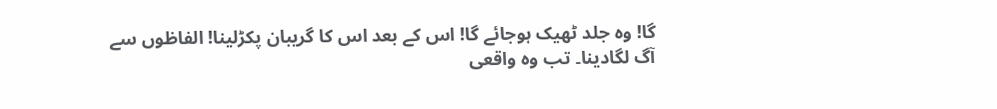گا! وہ جلد ٹھیک ہوجائے گا! اس کے بعد اس کا گریبان پکڑلینا! الفاظوں سے آگ لگادینا۔ تب وہ واقعی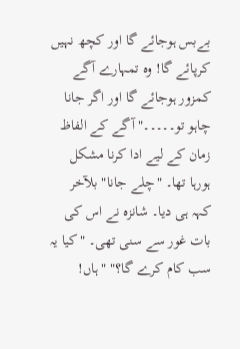بےبس ہوجائے گا اور کچھ نہیں کرپائے گا! وہ تمہارے آگے کمزور ہوجائے گا اور اگر جانا چاہو تو۔۔۔۔۔" آگے کے الفاظ زمان کے لیے ادا کرنا مشکل ہورہا تھا۔ "چلے جانا" بلآخر کہہ ہی دیا۔ شانزہ نے اس کی بات غور سے سنی تھی۔ "کیا یہ سب کام کرے گا؟" "ہاں!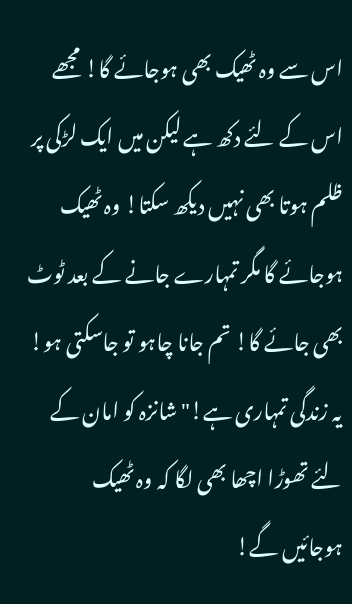اس سے وہ ٹھیک بھی ہوجائے گا! مجھے اس کے لئے دکھ ہے لیکن میں ایک لڑکی پر ظلم ہوتا بھی نہیں دیکھ سکتا! وہ ٹھیک ہوجائے گا مگر تمہارے جانے کے بعد ٹوٹ بھی جائے گا! تم جانا چاہو تو جاسکتی ہو! یہ زندگی تمہاری ہے!" شانزہ کو امان کے لئے تھوڑا اچھا بھی لگا کہ وہ ٹھیک ہوجائیں گے!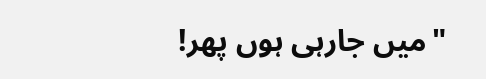"میں جارہی ہوں پھر!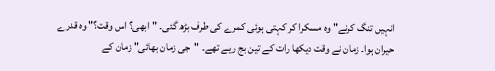انہیں تنگ کرنے" وہ مسکرا کر کہتی ہوئی کمرے کی طرف بڑھ گئی۔ "ابھی؟ اس وقت؟" وہ قدرے حیران ہوا۔ زمان نے وقت دیکھا رات کے تین بج ریے تھے۔ "جی زمان بھائی" زمان کے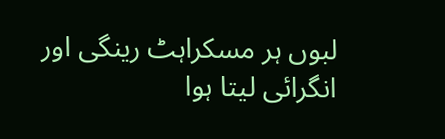لبوں ہر مسکراہٹ رینگی اور انگرائی لیتا ہوا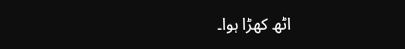اٹھ کھڑا ہوا۔